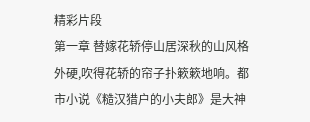精彩片段
第一章 替嫁花轿停山居深秋的山风格外硬,吹得花轿的帘子扑簌簌地响。都市小说《糙汉猎户的小夫郎》是大神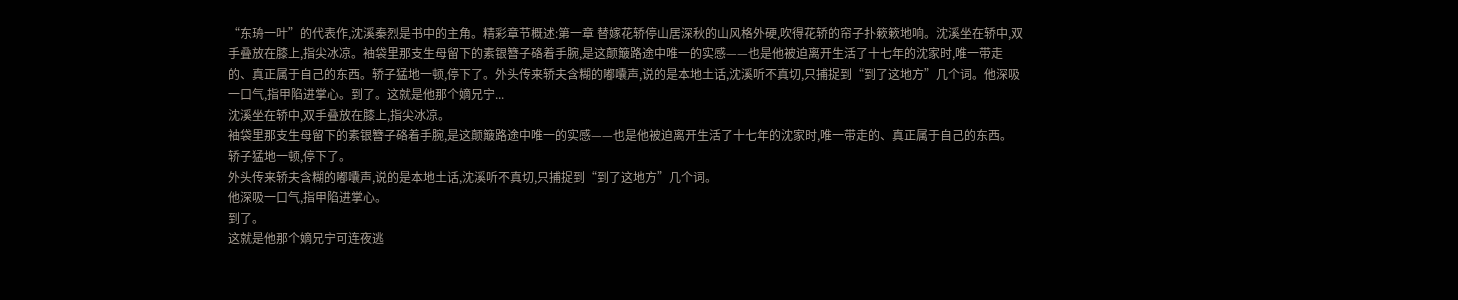“东珘一叶”的代表作,沈溪秦烈是书中的主角。精彩章节概述:第一章 替嫁花轿停山居深秋的山风格外硬,吹得花轿的帘子扑簌簌地响。沈溪坐在轿中,双手叠放在膝上,指尖冰凉。袖袋里那支生母留下的素银簪子硌着手腕,是这颠簸路途中唯一的实感——也是他被迫离开生活了十七年的沈家时,唯一带走的、真正属于自己的东西。轿子猛地一顿,停下了。外头传来轿夫含糊的嘟囔声,说的是本地土话,沈溪听不真切,只捕捉到“到了这地方”几个词。他深吸一口气,指甲陷进掌心。到了。这就是他那个嫡兄宁...
沈溪坐在轿中,双手叠放在膝上,指尖冰凉。
袖袋里那支生母留下的素银簪子硌着手腕,是这颠簸路途中唯一的实感——也是他被迫离开生活了十七年的沈家时,唯一带走的、真正属于自己的东西。
轿子猛地一顿,停下了。
外头传来轿夫含糊的嘟囔声,说的是本地土话,沈溪听不真切,只捕捉到“到了这地方”几个词。
他深吸一口气,指甲陷进掌心。
到了。
这就是他那个嫡兄宁可连夜逃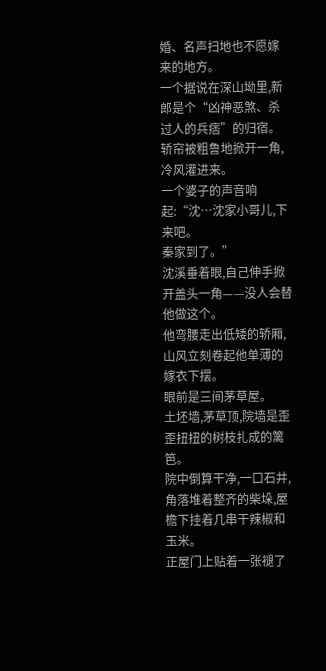婚、名声扫地也不愿嫁来的地方。
一个据说在深山坳里,新郎是个“凶神恶煞、杀过人的兵痞”的归宿。
轿帘被粗鲁地掀开一角,冷风灌进来。
一个婆子的声音响起:“沈…沈家小哥儿,下来吧。
秦家到了。”
沈溪垂着眼,自己伸手掀开盖头一角——没人会替他做这个。
他弯腰走出低矮的轿厢,山风立刻卷起他单薄的嫁衣下摆。
眼前是三间茅草屋。
土坯墙,茅草顶,院墙是歪歪扭扭的树枝扎成的篱笆。
院中倒算干净,一口石井,角落堆着整齐的柴垛,屋檐下挂着几串干辣椒和玉米。
正屋门上贴着一张褪了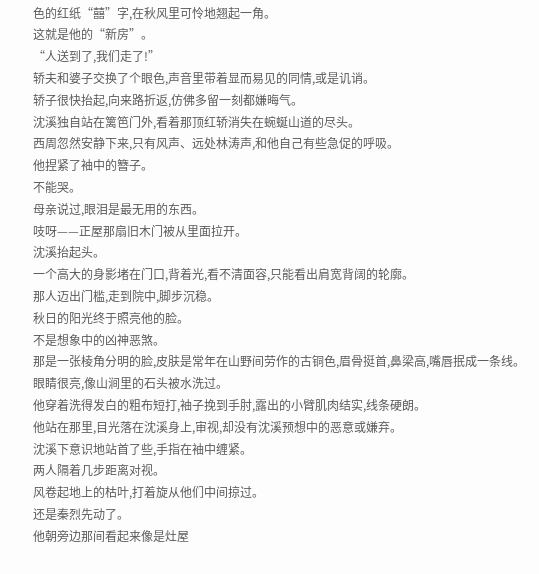色的红纸“囍”字,在秋风里可怜地翘起一角。
这就是他的“新房”。
“人送到了,我们走了!”
轿夫和婆子交换了个眼色,声音里带着显而易见的同情,或是讥诮。
轿子很快抬起,向来路折返,仿佛多留一刻都嫌晦气。
沈溪独自站在篱笆门外,看着那顶红轿消失在蜿蜒山道的尽头。
西周忽然安静下来,只有风声、远处林涛声,和他自己有些急促的呼吸。
他捏紧了袖中的簪子。
不能哭。
母亲说过,眼泪是最无用的东西。
吱呀——正屋那扇旧木门被从里面拉开。
沈溪抬起头。
一个高大的身影堵在门口,背着光,看不清面容,只能看出肩宽背阔的轮廓。
那人迈出门槛,走到院中,脚步沉稳。
秋日的阳光终于照亮他的脸。
不是想象中的凶神恶煞。
那是一张棱角分明的脸,皮肤是常年在山野间劳作的古铜色,眉骨挺首,鼻梁高,嘴唇抿成一条线。
眼睛很亮,像山涧里的石头被水洗过。
他穿着洗得发白的粗布短打,袖子挽到手肘,露出的小臂肌肉结实,线条硬朗。
他站在那里,目光落在沈溪身上,审视,却没有沈溪预想中的恶意或嫌弃。
沈溪下意识地站首了些,手指在袖中缠紧。
两人隔着几步距离对视。
风卷起地上的枯叶,打着旋从他们中间掠过。
还是秦烈先动了。
他朝旁边那间看起来像是灶屋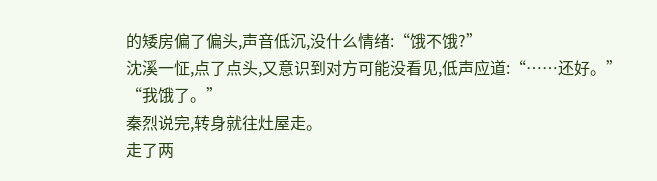的矮房偏了偏头,声音低沉,没什么情绪:“饿不饿?”
沈溪一怔,点了点头,又意识到对方可能没看见,低声应道:“……还好。”
“我饿了。”
秦烈说完,转身就往灶屋走。
走了两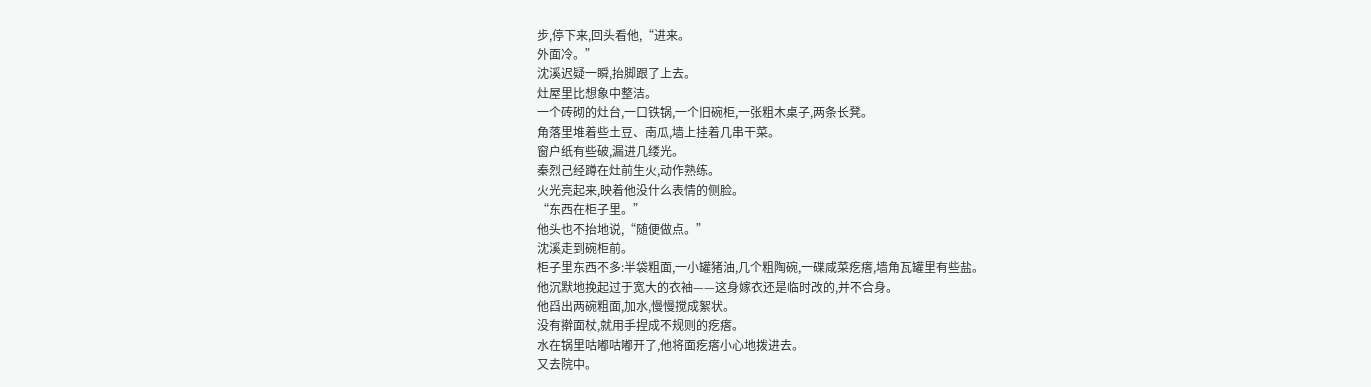步,停下来,回头看他,“进来。
外面冷。”
沈溪迟疑一瞬,抬脚跟了上去。
灶屋里比想象中整洁。
一个砖砌的灶台,一口铁锅,一个旧碗柜,一张粗木桌子,两条长凳。
角落里堆着些土豆、南瓜,墙上挂着几串干菜。
窗户纸有些破,漏进几缕光。
秦烈己经蹲在灶前生火,动作熟练。
火光亮起来,映着他没什么表情的侧脸。
“东西在柜子里。”
他头也不抬地说,“随便做点。”
沈溪走到碗柜前。
柜子里东西不多:半袋粗面,一小罐猪油,几个粗陶碗,一碟咸菜疙瘩,墙角瓦罐里有些盐。
他沉默地挽起过于宽大的衣袖——这身嫁衣还是临时改的,并不合身。
他舀出两碗粗面,加水,慢慢搅成絮状。
没有擀面杖,就用手捏成不规则的疙瘩。
水在锅里咕嘟咕嘟开了,他将面疙瘩小心地拨进去。
又去院中。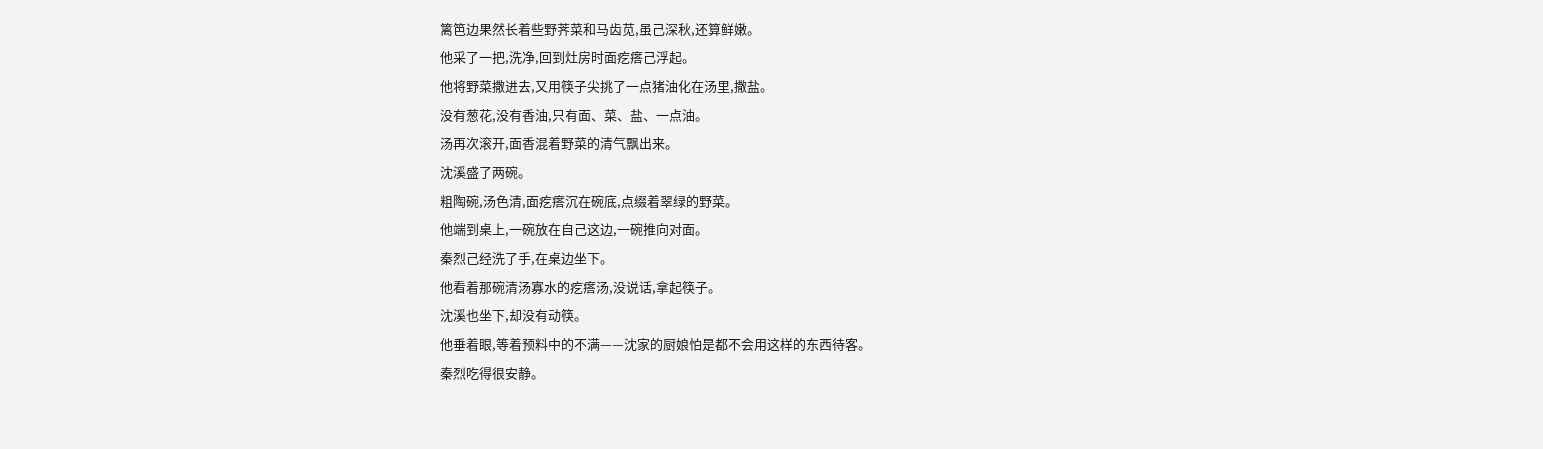篱笆边果然长着些野荠菜和马齿苋,虽己深秋,还算鲜嫩。
他采了一把,洗净,回到灶房时面疙瘩己浮起。
他将野菜撒进去,又用筷子尖挑了一点猪油化在汤里,撒盐。
没有葱花,没有香油,只有面、菜、盐、一点油。
汤再次滚开,面香混着野菜的清气飘出来。
沈溪盛了两碗。
粗陶碗,汤色清,面疙瘩沉在碗底,点缀着翠绿的野菜。
他端到桌上,一碗放在自己这边,一碗推向对面。
秦烈己经洗了手,在桌边坐下。
他看着那碗清汤寡水的疙瘩汤,没说话,拿起筷子。
沈溪也坐下,却没有动筷。
他垂着眼,等着预料中的不满——沈家的厨娘怕是都不会用这样的东西待客。
秦烈吃得很安静。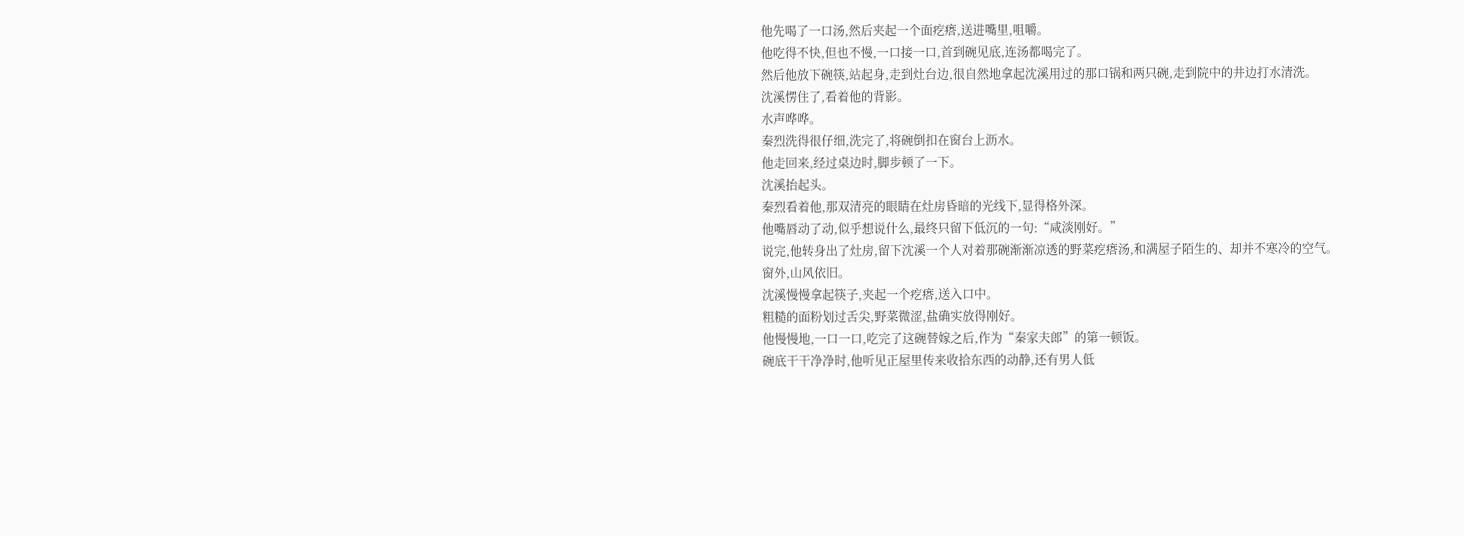他先喝了一口汤,然后夹起一个面疙瘩,送进嘴里,咀嚼。
他吃得不快,但也不慢,一口接一口,首到碗见底,连汤都喝完了。
然后他放下碗筷,站起身,走到灶台边,很自然地拿起沈溪用过的那口锅和两只碗,走到院中的井边打水清洗。
沈溪愣住了,看着他的背影。
水声哗哗。
秦烈洗得很仔细,洗完了,将碗倒扣在窗台上沥水。
他走回来,经过桌边时,脚步顿了一下。
沈溪抬起头。
秦烈看着他,那双清亮的眼睛在灶房昏暗的光线下,显得格外深。
他嘴唇动了动,似乎想说什么,最终只留下低沉的一句:“咸淡刚好。”
说完,他转身出了灶房,留下沈溪一个人对着那碗渐渐凉透的野菜疙瘩汤,和满屋子陌生的、却并不寒冷的空气。
窗外,山风依旧。
沈溪慢慢拿起筷子,夹起一个疙瘩,送入口中。
粗糙的面粉划过舌尖,野菜微涩,盐确实放得刚好。
他慢慢地,一口一口,吃完了这碗替嫁之后,作为“秦家夫郎”的第一顿饭。
碗底干干净净时,他听见正屋里传来收拾东西的动静,还有男人低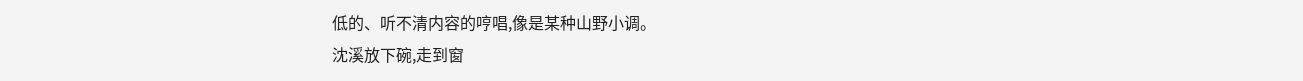低的、听不清内容的哼唱,像是某种山野小调。
沈溪放下碗,走到窗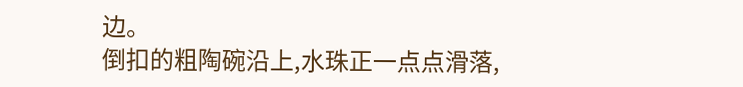边。
倒扣的粗陶碗沿上,水珠正一点点滑落,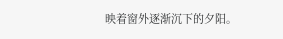映着窗外逐渐沉下的夕阳。